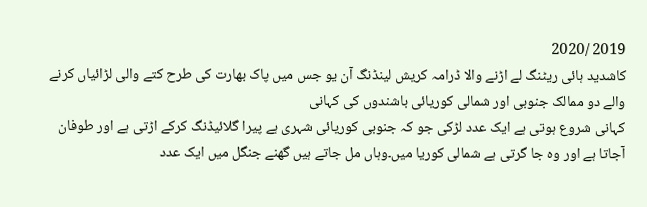2019 /2020
کاشدید ہائی ریٹنگ لے اڑنے والا ڈرامہ کریش لینڈنگ آن یو جس میں پاک بھارت کی طرح کتے والی لڑائیاں کرنے والے دو ممالک جنوبی اور شمالی کوریائی باشندوں کی کہانی
کہانی شروع ہوتی ہے ایک عدد لڑکی جو کہ جنوبی کوریائی شہری ہے پیرا گلائیڈنگ کرکے اڑتی ہے اور طوفان آجاتا ہے اور وہ جا گرتی ہے شمالی کوریا میں۔وہاں مل جاتے ہیں گھنے جنگل میں ایک عدد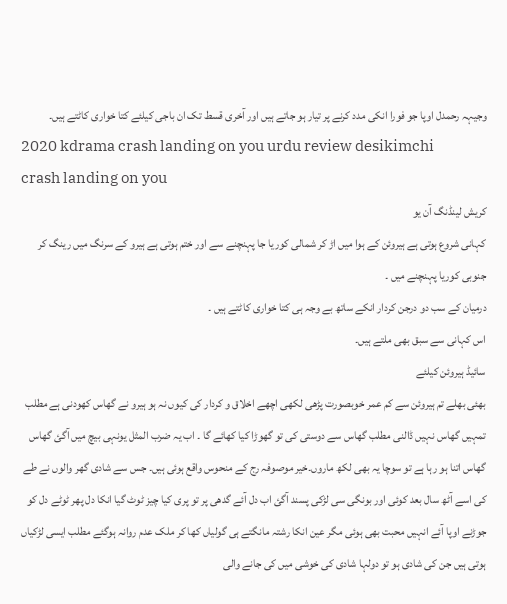وجیہہ رحمدل اوپا جو فورا انکی مدد کرنے پر تیار ہو جاتے ہیں اور آخری قسط تک ان باجی کیلئے کتا خواری کاٹتے ہیں۔
2020 kdrama crash landing on you urdu review desikimchi
crash landing on you
کریش لینڈنگ آن یو
کہانی شروع ہوتی ہے ہیروئن کے ہوا میں اڑ کر شمالی کوریا جا پہنچنے سے اور ختم ہوتی ہے ہیرو کے سرنگ میں رینگ کر جنوبی کوریا پہنچنے میں ۔
درمیان کے سب دو درجن کردار انکے ساتھ بے وجہ ہی کتا خواری کاٹتے ہیں ۔
اس کہانی سے سبق بھی ملتے ہیں۔
سائیڈ ہیروئن کیلئے
بھئی بھلے تم ہیروئن سے کم عمر خوبصورت پڑھی لکھی اچھے اخلاق و کردار کی کیوں نہ ہو ہیرو نے گھاس کھودنی ہے مطلب تمہیں گھاس نہیں ڈالنی مطلب گھاس سے دوستی کی تو گھوڑا کیا کھائے گا ۔ اب یہ ضرب المثل یونہی بیچ میں آگئ گھاس گھاس اتنا ہو رہا ہے تو سوچا یہ بھی لکھ ماروں۔خیر موصوفہ رج کے منحوس واقع ہوئی ہیں۔ جس سے شادی گھر والوں نے طے کی اسے آٹھ سال بعد کوئی اور بونگی سی لڑکی پسند آگئ اب دل آئے گدھی پر تو پری کیا چیز ٹوٹ گیا انکا دل پھر ٹوٹے دل کو جوڑنے اوپا آئے انہیں محبت بھی ہوئی مگر عین انکا رشتہ مانگتے ہی گولیاں کھا کر ملک عدم روانہ ہوگئے مطلب ایسی لڑکیاں ہوتی ہیں جن کی شادی ہو تو دولہا شادی کی خوشی میں کی جانے والی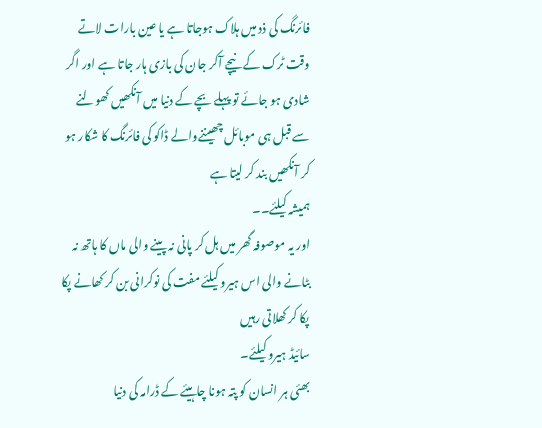فائرنگ کی ذد میں ہلاک ہوجاتا ہے یا عین بارات لاتے وقت ٹرک کے نیچے آکر جان کی بازی ہار جاتا ہے اور اگر شادی ہو جائے تو پہلے بچے کے دنیا میں آنکھیں کھولنے سے قبل ہی موبائل چھیننےوالے ڈاکو کی فائرنگ کا شکار ہو کر آنکھیں بند کر لیتا ہے
ہمیشہ کیلئے۔۔
اور یہ موصوفہ گھر میں ہل کر پانی نہ پینے والی ماں کا ہاتھ نہ بٹانے والی اس ہیرو کیلئے مفت کی نوکرانی بن کر کھانے پکا پکا کر کھلاتی رہیں
سائیڈ ہیرو کیلئے۔
بھئی ہر انسان کو پتہ ہونا چاہیئے کے ڈرامہ کی دنیا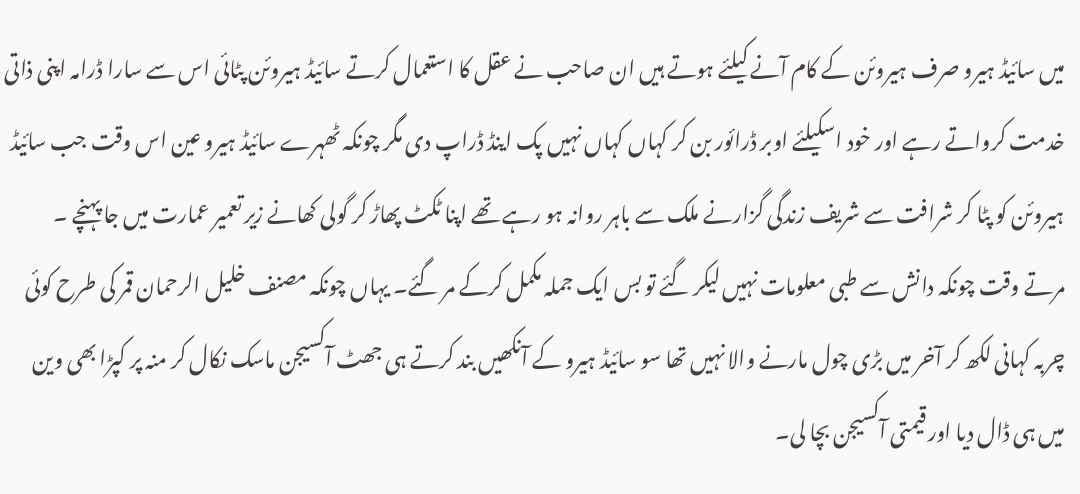میں سائیڈ ہیرو صرف ہیروئن کے کام آنے کیلئے ہوتے ہیں ان صاحب نے عقل کا استعمال کرتے سائیڈ ہیروئن پٹائی اس سے سارا ڈرامہ اپنی ذاتی خدمت کرواتے رہے اور خود اسکیلئے اوبر ڈرائور بن کر کہاں کہاں نہیں پک اینڈ ڈراپ دی مگر چونکہ ٹھہرے سائیڈ ہیرو عین اس وقت جب سائیڈ ہیروئن کو پٹا کر شرافت سے شریف زندگی گزارنے ملک سے باہر روانہ ہو رہے تھے اپنا ٹکٹ پھاڑ کر گولی کھانے زیر تعمیر عمارت میں جا پہنچے ۔ مرتے وقت چونکہ دانش سے طبی معلومات نہیں لیکر گئے تو بس ایک جملہ مکمل کرکے مر گئے۔ یہاں چونکہ مصنف خلیل الرحمان قمر کی طرح کوئی چربہ کہانی لکھ کر آخر میں بڑی چول مارنے والا نہیں تھا سو سائیڈ ہیرو کے آنکھیں بند کرتے ہی جھٹ آکسیجن ماسک نکال کر منہ پر کپڑا بھی وین میں ہی ڈال دیا اور قیمتی آکسیجن بچا لی۔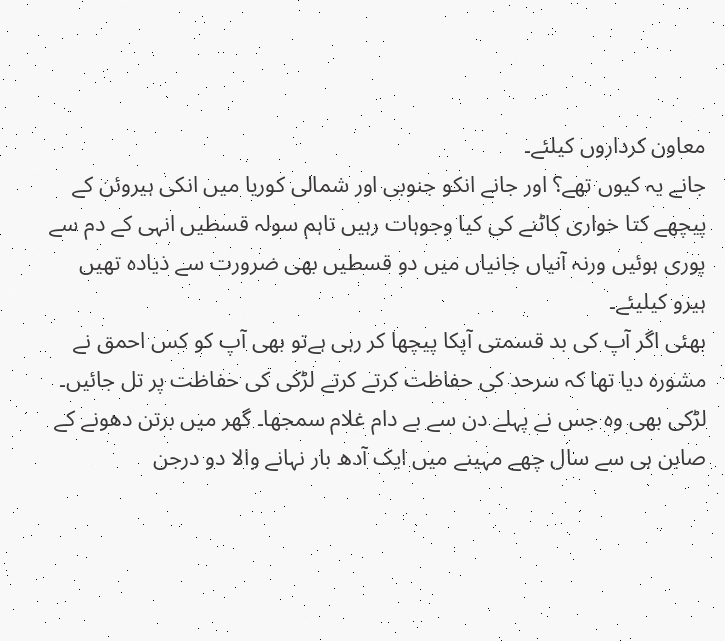معاون کرداروں کیلئے۔
جانے یہ کیوں تھے؟ اور جانے انکو جنوبی اور شمالی کوریا میں انکی ہیروئن کے پیچھے کتا خواری کاٹنے کی کیا وجوہات رہیں تاہم سولہ قسطیں انہی کے دم سے پوری ہوئیں ورنہ آنیاں جانیاں میں دو قسطیں بھی ضرورت سے ذیادہ تھیں
ہیرو کیلیئے۔
بھئی اگر آپ کی بد قسمتی آپکا پیچھا کر رہی ہےتو بھی آپ کو کس احمق نے مشورہ دیا تھا کہ سرحد کی حفاظت کرتے کرتے لڑکی کی حفاظت پر تل جائیں۔ لڑکی بھی وہ جس نے پہلے دن سے بے دام غلام سمجھا۔ گھر میں برتن دھونے کے صابن ہی سے سال چھے مہینے میں ایک آدھ بار نہانے والا دو درجن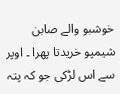خوشبو والے صابن شیمپو خریدتا پھرا ۔ اوپر سے اس لڑکی جو کہ پتہ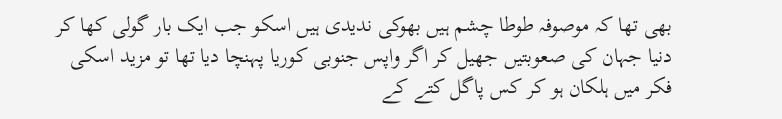بھی تھا کہ موصوفہ طوطا چشم ہیں بھوکی ندیدی ہیں اسکو جب ایک بار گولی کھا کر دنیا جہان کی صعوبتیں جھیل کر اگر واپس جنوبی کوریا پہنچا دیا تھا تو مزید اسکی فکر میں ہلکان ہو کر کس پاگل کتے کے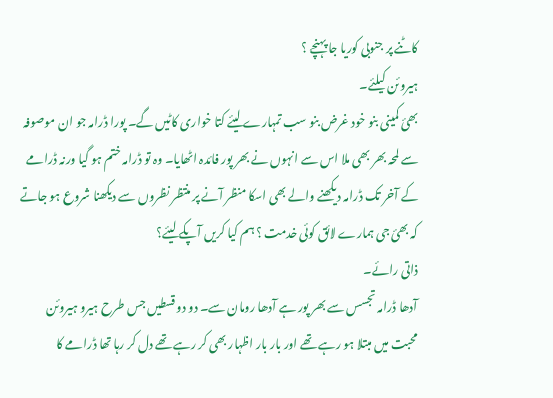کاٹنے پر جنوبی کوریا جا پہنچے ؟
ہیروئن کیلئے۔
بھئ کمینی بنو خود غرض بنو سب تمہارے لیئے کتا خواری کاٹیں گے۔ پورا ڈرامہ جو ان موصوفہ سے لمحہ بھر بھی ملا اس سے انہوں نے بھر پور فائدہ اٹھایا۔ وہ تو ڈرامہ ختم ہو گیا ورنہ ڈرامے کے آخر تک ڈرامہ دیکھنے والے بھی اسکا منظر آنے پر منتظر نظروں سے دیکھنا شروع ہو جاتے کہ بھئ جی ہمارے لائق کوئی خدمت ؟ ہم کیا کریں آپکے لیئے؟
ذاتی رائے۔
آدھا ڈرامہ تجسس سے بھر پور ہے آدھا رومان سے۔ دو دو قسطیں جس طرح ہیرو ہیروئن محبت میں مبتلا ہو رہے تھے اور بار بار اظہار بھی کر رہے تھے دل کر رہا تھا ڈرامے کا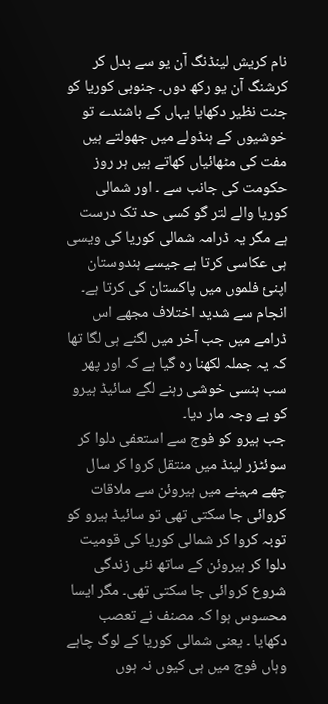نام کریش لینڈنگ آن یو سے بدل کر کرشنگ آن یو رکھ دوں۔ جنوبی کوریا کو جنت نظیر دکھایا یہاں کے باشندے تو خوشیوں کے ہنڈولے میں جھولتے ہیں مفت کی مٹھائیاں کھاتے ہیں ہر روز حکومت کی جانب سے ۔ اور شمالی کوریا والے لتر گو کسی حد تک درست ہے مگر یہ ڈرامہ شمالی کوریا کی ویسی ہی عکاسی کرتا ہے جیسے ہندوستان اپنئ فلموں میں پاکستان کی کرتا ہے۔
انجام سے شدید اختلاف مجھے اس ڈرامے میں جب آخر میں لگنے ہی لگا تھا کہ یہ جملہ لکھنا رہ گیا ہے کہ اور پھر سب ہنسی خوشی رہنے لگے سائیڈ ہیرو کو بے وجہ مار دیا۔
جب ہیرو کو فوج سے استعفی دلوا کر سوئٹزر لینڈ میں منتقل کروا کر سال چھے مہینے میں ہیروئن سے ملاقات کروائی جا سکتی تھی تو سائیڈ ہیرو کو توبہ کروا کر شمالی کوریا کی قومیت دلوا کر ہیروئن کے ساتھ نئی زندگی شروع کروائی جا سکتی تھی۔ مگر ایسا محسوس ہوا کہ مصنف نے تعصب دکھایا ۔ یعنی شمالی کوریا کے لوگ چاہے وہاں فوج میں ہی کیوں نہ ہوں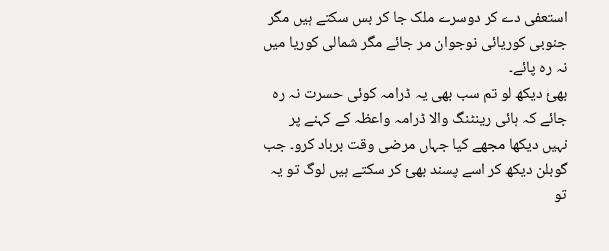استعفی دے کر دوسرے ملک جا کر بس سکتے ہیں مگر جنوبی کوریائی نوجوان مر جائے مگر شمالی کوریا میں نہ رہ پائے۔
بھئ دیکھ لو تم سب بھی یہ ڈرامہ کوئی حسرت نہ رہ جائے کہ ہائی رینٹنگ والا ڈرامہ واعظہ کے کہنے پر نہیں دیکھا مجھے کیا جہاں مرضی وقت برباد کرو۔ جب گوبلن دیکھ کر اسے پسند بھئ کر سکتے ہیں لوگ تو یہ تو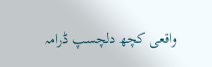واقعی کچھ دلچسپ ڈرامہ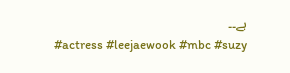ہے۔۔
#actress #leejaewook #mbc #suzy